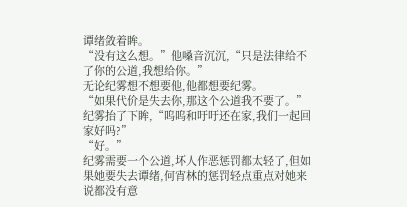谭绪敛着眸。
“没有这么想。”他嗓音沉沉,“只是法律给不了你的公道,我想给你。”
无论纪雾想不想要他,他都想要纪雾。
“如果代价是失去你,那这个公道我不要了。”纪雾抬了下眸,“呜呜和吁吁还在家,我们一起回家好吗?”
“好。”
纪雾需要一个公道,坏人作恶惩罚都太轻了,但如果她要失去谭绪,何宵林的惩罚轻点重点对她来说都没有意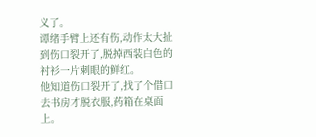义了。
谭绪手臂上还有伤,动作太大扯到伤口裂开了,脱掉西装白色的衬衫一片刺眼的鲜红。
他知道伤口裂开了,找了个借口去书房才脱衣服,药箱在桌面上。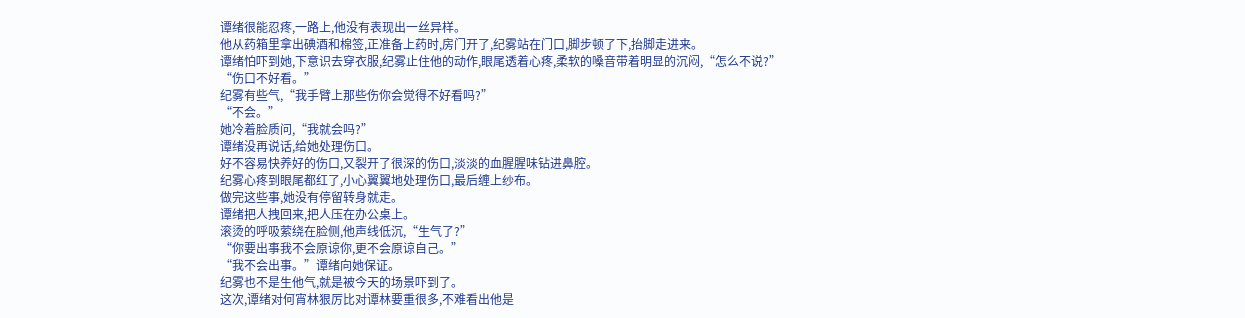谭绪很能忍疼,一路上,他没有表现出一丝异样。
他从药箱里拿出碘酒和棉签,正准备上药时,房门开了,纪雾站在门口,脚步顿了下,抬脚走进来。
谭绪怕吓到她,下意识去穿衣服,纪雾止住他的动作,眼尾透着心疼,柔软的嗓音带着明显的沉闷,“怎么不说?”
“伤口不好看。”
纪雾有些气,“我手臂上那些伤你会觉得不好看吗?”
“不会。”
她冷着脸质问,“我就会吗?”
谭绪没再说话,给她处理伤口。
好不容易快养好的伤口,又裂开了很深的伤口,淡淡的血腥腥味钻进鼻腔。
纪雾心疼到眼尾都红了,小心翼翼地处理伤口,最后缠上纱布。
做完这些事,她没有停留转身就走。
谭绪把人拽回来,把人压在办公桌上。
滚烫的呼吸萦绕在脸侧,他声线低沉,“生气了?”
“你要出事我不会原谅你,更不会原谅自己。”
“我不会出事。”谭绪向她保证。
纪雾也不是生他气,就是被今天的场景吓到了。
这次,谭绪对何宵林狠厉比对谭林要重很多,不难看出他是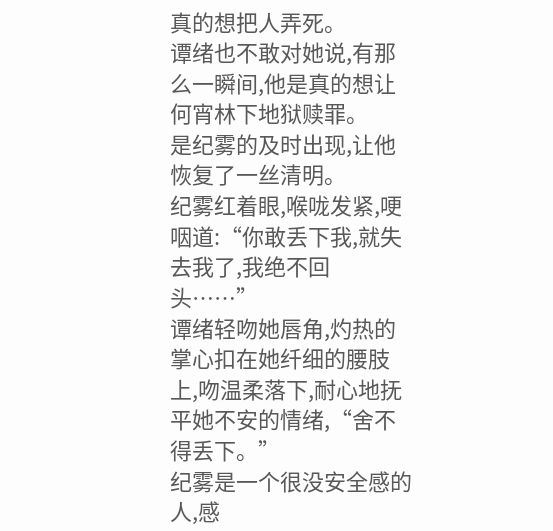真的想把人弄死。
谭绪也不敢对她说,有那么一瞬间,他是真的想让何宵林下地狱赎罪。
是纪雾的及时出现,让他恢复了一丝清明。
纪雾红着眼,喉咙发紧,哽咽道:“你敢丢下我,就失去我了,我绝不回头……”
谭绪轻吻她唇角,灼热的掌心扣在她纤细的腰肢上,吻温柔落下,耐心地抚平她不安的情绪,“舍不得丢下。”
纪雾是一个很没安全感的人,感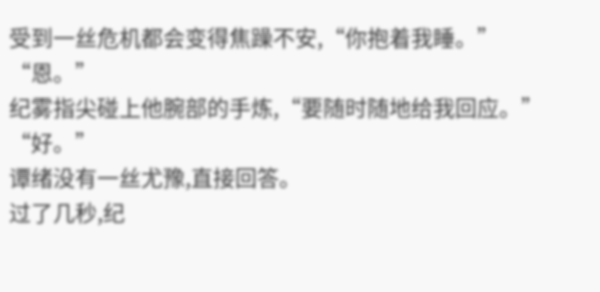受到一丝危机都会变得焦躁不安,“你抱着我睡。”
“恩。”
纪雾指尖碰上他腕部的手炼,“要随时随地给我回应。”
“好。”
谭绪没有一丝尤豫,直接回答。
过了几秒,纪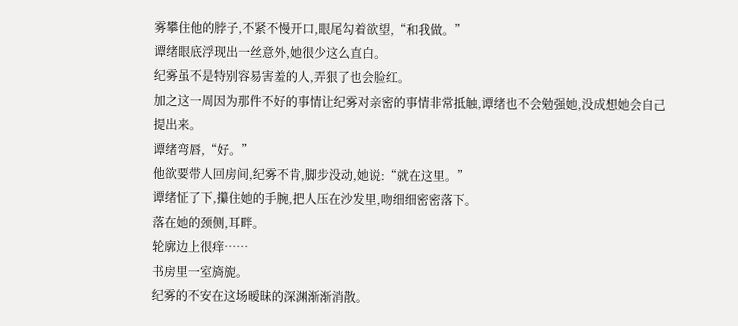雾攀住他的脖子,不紧不慢开口,眼尾勾着欲望,“和我做。”
谭绪眼底浮现出一丝意外,她很少这么直白。
纪雾虽不是特别容易害羞的人,弄狠了也会脸红。
加之这一周因为那件不好的事情让纪雾对亲密的事情非常抵触,谭绪也不会勉强她,没成想她会自己提出来。
谭绪弯唇,“好。”
他欲要带人回房间,纪雾不肯,脚步没动,她说:“就在这里。”
谭绪怔了下,攥住她的手腕,把人压在沙发里,吻细细密密落下。
落在她的颈侧,耳畔。
轮廓边上很痒……
书房里一室旖旎。
纪雾的不安在这场暧昧的深渊渐渐消散。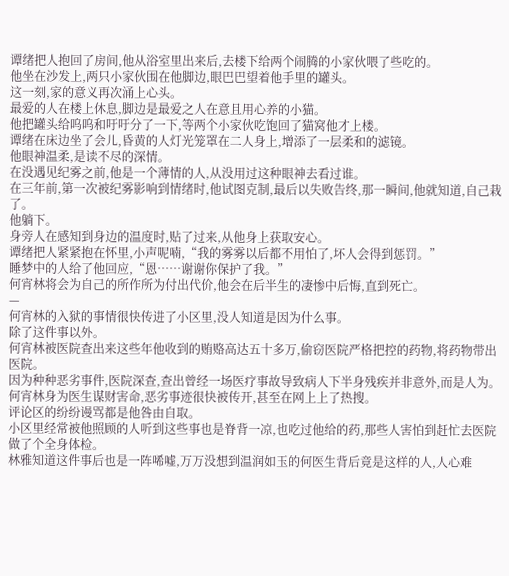谭绪把人抱回了房间,他从浴室里出来后,去楼下给两个闹腾的小家伙喂了些吃的。
他坐在沙发上,两只小家伙围在他脚边,眼巴巴望着他手里的罐头。
这一刻,家的意义再次涌上心头。
最爱的人在楼上休息,脚边是最爱之人在意且用心养的小猫。
他把罐头给呜呜和吁吁分了一下,等两个小家伙吃饱回了猫窝他才上楼。
谭绪在床边坐了会儿,昏黄的人灯光笼罩在二人身上,增添了一层柔和的滤镜。
他眼神温柔,是读不尽的深情。
在没遇见纪雾之前,他是一个薄情的人,从没用过这种眼神去看过谁。
在三年前,第一次被纪雾影响到情绪时,他试图克制,最后以失败告终,那一瞬间,他就知道,自己栽了。
他躺下。
身旁人在感知到身边的温度时,贴了过来,从他身上获取安心。
谭绪把人紧紧抱在怀里,小声呢喃,“我的雾雾以后都不用怕了,坏人会得到惩罚。”
睡梦中的人给了他回应,“恩……谢谢你保护了我。”
何宵林将会为自己的所作所为付出代价,他会在后半生的凄惨中后悔,直到死亡。
—
何宵林的入狱的事情很快传进了小区里,没人知道是因为什么事。
除了这件事以外。
何宵林被医院查出来这些年他收到的贿赂高达五十多万,偷窃医院严格把控的药物,将药物带出医院。
因为种种恶劣事件,医院深查,查出曾经一场医疗事故导致病人下半身残疾并非意外,而是人为。
何宵林身为医生谋财害命,恶劣事迹很快被传开,甚至在网上上了热搜。
评论区的纷纷谩骂都是他咎由自取。
小区里经常被他照顾的人听到这些事也是脊背一凉,也吃过他给的药,那些人害怕到赶忙去医院做了个全身体检。
林雅知道这件事后也是一阵唏嘘,万万没想到温润如玉的何医生背后竟是这样的人,人心难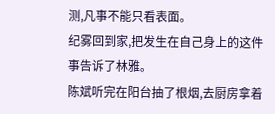测,凡事不能只看表面。
纪雾回到家,把发生在自己身上的这件事告诉了林雅。
陈斌听完在阳台抽了根烟,去厨房拿着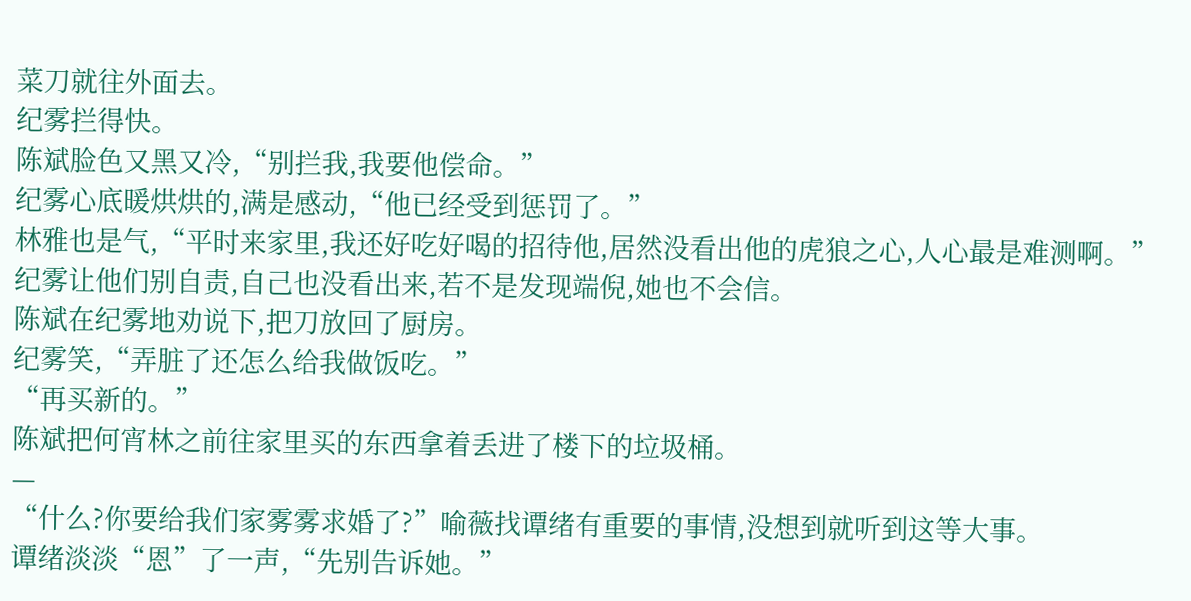菜刀就往外面去。
纪雾拦得快。
陈斌脸色又黑又冷,“别拦我,我要他偿命。”
纪雾心底暖烘烘的,满是感动,“他已经受到惩罚了。”
林雅也是气,“平时来家里,我还好吃好喝的招待他,居然没看出他的虎狼之心,人心最是难测啊。”
纪雾让他们别自责,自己也没看出来,若不是发现端倪,她也不会信。
陈斌在纪雾地劝说下,把刀放回了厨房。
纪雾笑,“弄脏了还怎么给我做饭吃。”
“再买新的。”
陈斌把何宵林之前往家里买的东西拿着丢进了楼下的垃圾桶。
—
“什么?你要给我们家雾雾求婚了?”喻薇找谭绪有重要的事情,没想到就听到这等大事。
谭绪淡淡“恩”了一声,“先别告诉她。”